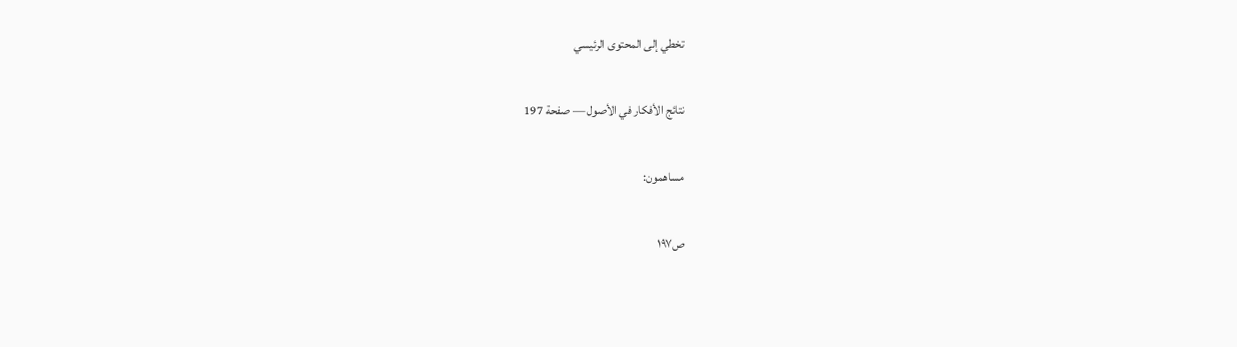تخطي إلى المحتوى الرئيسي

نتائج الأفكار في الأصول — صفحة 197

مساهمون:

ص١٩٧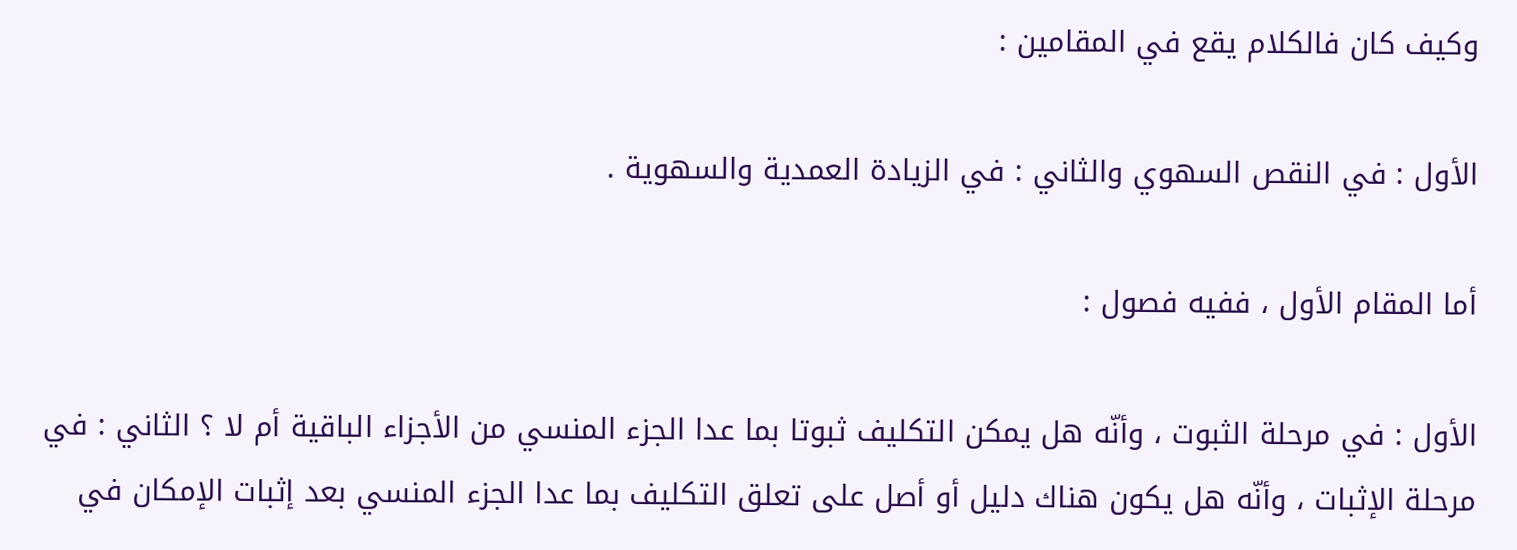وكيف كان فالكلام يقع في المقامين :

الأول : في النقص السهوي والثاني : في الزيادة العمدية والسهوية .

أما المقام الأول ، ففيه فصول :

الأول : في مرحلة الثبوت ، وأنّه هل يمكن التكليف ثبوتا بما عدا الجزء المنسي من الأجزاء الباقية أم لا ؟ الثاني : في مرحلة الإثبات ، وأنّه هل يكون هناك دليل أو أصل على تعلق التكليف بما عدا الجزء المنسي بعد إثبات الإمكان في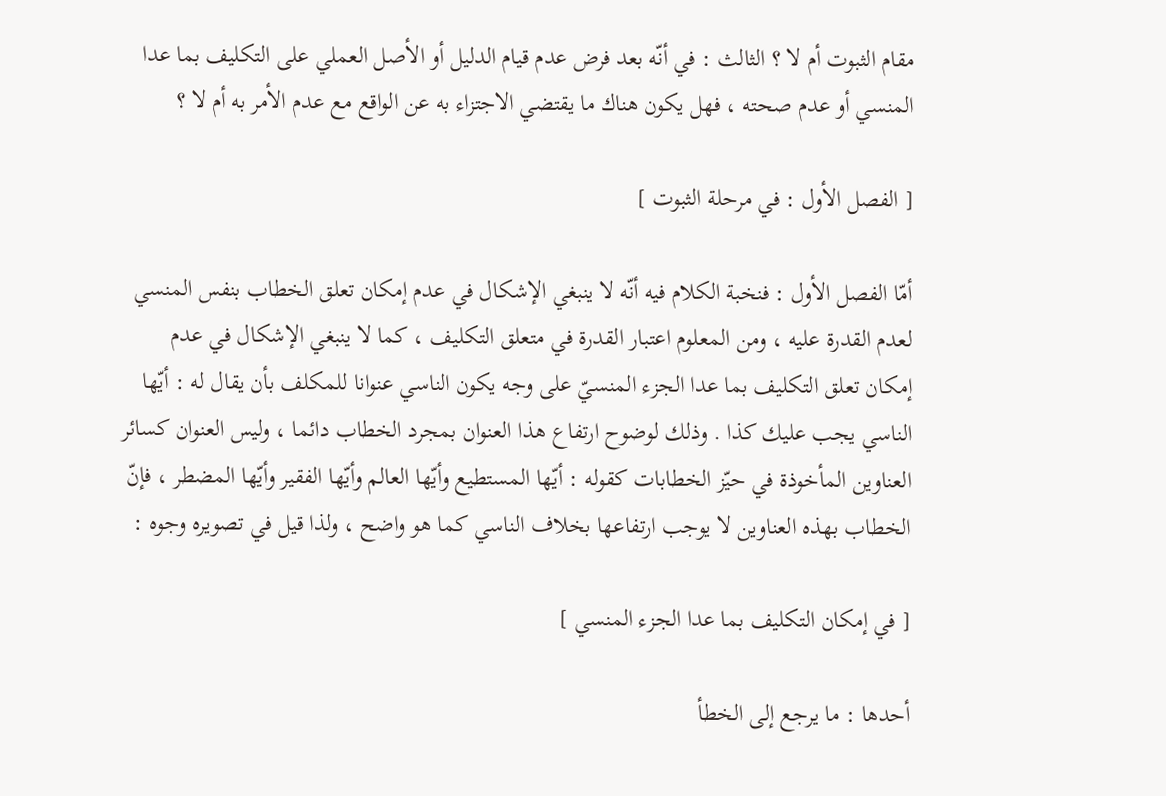مقام الثبوت أم لا ؟ الثالث : في أنّه بعد فرض عدم قيام الدليل أو الأصل العملي على التكليف بما عدا المنسي أو عدم صحته ، فهل يكون هناك ما يقتضي الاجتزاء به عن الواقع مع عدم الأمر به أم لا ؟

[ الفصل الأول : في مرحلة الثبوت ]

أمّا الفصل الأول : فنخبة الكلام فيه أنّه لا ينبغي الإشكال في عدم إمكان تعلق الخطاب بنفس المنسي لعدم القدرة عليه ، ومن المعلوم اعتبار القدرة في متعلق التكليف ، كما لا ينبغي الإشكال في عدم إمكان تعلق التكليف بما عدا الجزء المنسيّ على وجه يكون الناسي عنوانا للمكلف بأن يقال له : أيّها الناسي يجب عليك كذا . وذلك لوضوح ارتفاع هذا العنوان بمجرد الخطاب دائما ، وليس العنوان كسائر العناوين المأخوذة في حيّز الخطابات كقوله : أيّها المستطيع وأيّها العالم وأيّها الفقير وأيّها المضطر ، فإنّ الخطاب بهذه العناوين لا يوجب ارتفاعها بخلاف الناسي كما هو واضح ، ولذا قيل في تصويره وجوه :

[ في إمكان التكليف بما عدا الجزء المنسي ]

أحدها : ما يرجع إلى الخطأ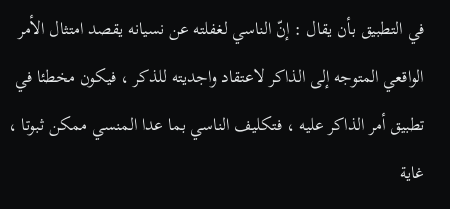في التطبيق بأن يقال : إنّ الناسي لغفلته عن نسيانه يقصد امتثال الأمر الواقعي المتوجه إلى الذاكر لاعتقاد واجديته للذكر ، فيكون مخطئا في تطبيق أمر الذاكر عليه ، فتكليف الناسي بما عدا المنسي ممكن ثبوتا ، غاية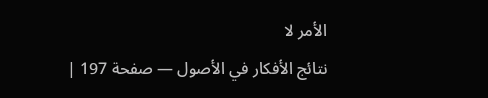الأمر لا
نتائج الأفكار في الأصول — صفحة 197 |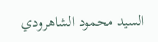السيد محمود الشاهرودي